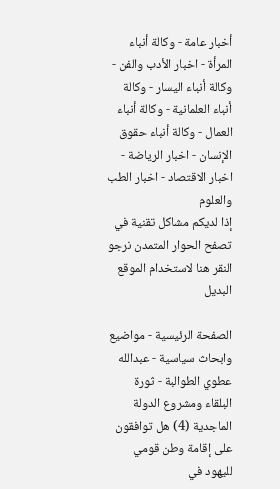أخبار عامة - وكالة أنباء المرأة - اخبار الأدب والفن - وكالة أنباء اليسار - وكالة أنباء العلمانية - وكالة أنباء العمال - وكالة أنباء حقوق الإنسان - اخبار الرياضة - اخبار الاقتصاد - اخبار الطب والعلوم
إذا لديكم مشاكل تقنية في تصفح الحوار المتمدن نرجو النقر هنا لاستخدام الموقع البديل

الصفحة الرئيسية - مواضيع وابحاث سياسية - عبدالله عطوي الطوالبة - ثورة البلقاء ومشروع الدولة الماجدية (4) هل توافقون على إقامة وطن قومي لليهود في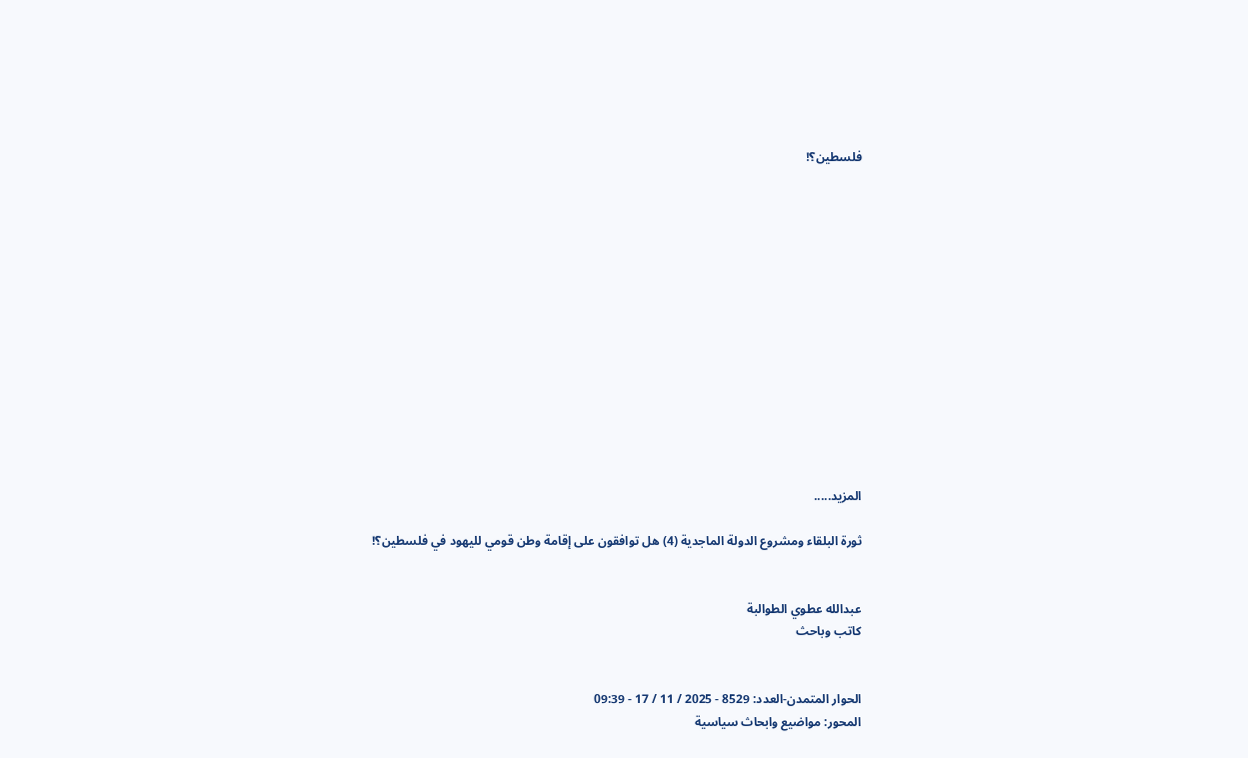فلسطين؟!














المزيد.....

ثورة البلقاء ومشروع الدولة الماجدية (4) هل توافقون على إقامة وطن قومي لليهود في فلسطين؟!


عبدالله عطوي الطوالبة
كاتب وباحث


الحوار المتمدن-العدد: 8529 - 2025 / 11 / 17 - 09:39
المحور: مواضيع وابحاث سياسية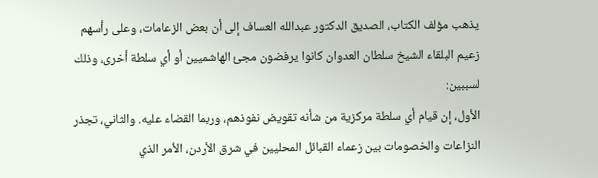يذهب مؤلف الكتاب، الصديق الدكتور عبدالله العساف إلى أن بعض الزعامات، وعلى رأسهم زعيم البلقاء الشيخ سلطان العدوان كانوا يرفضون مجئ الهاشميين أو أي سلطة أخرى، وذلك لسببين:
الأول، إن قيام أي سلطة مركزية من شأنه تقويض نفوذهم، وربما القضاء عليه. والثاني، تجذر النزاعات والخصومات بين زعماء القبائل المحليين في شرق الأردن، الأمر الذي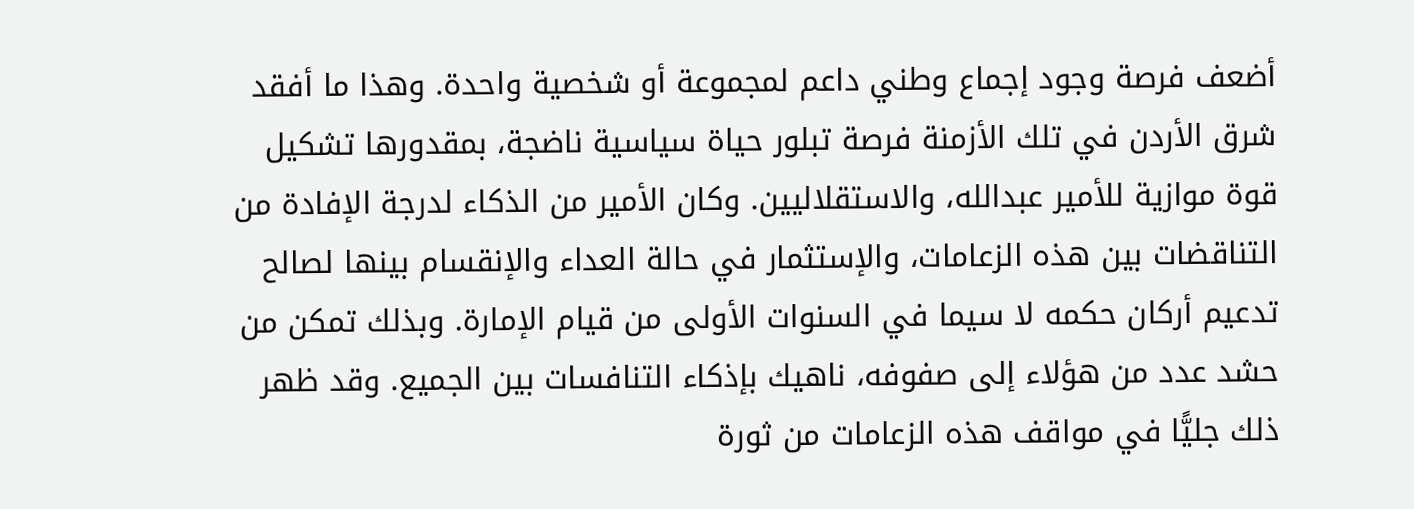أضعف فرصة وجود إجماع وطني داعم لمجموعة أو شخصية واحدة. وهذا ما أفقد شرق الأردن في تلك الأزمنة فرصة تبلور حياة سياسية ناضجة، بمقدورها تشكيل قوة موازية للأمير عبدالله، والاستقلاليين. وكان الأمير من الذكاء لدرجة الإفادة من التناقضات بين هذه الزعامات، والإستثمار في حالة العداء والإنقسام بينها لصالح تدعيم أركان حكمه لا سيما في السنوات الأولى من قيام الإمارة. وبذلك تمكن من حشد عدد من هؤلاء إلى صفوفه، ناهيك بإذكاء التنافسات بين الجميع. وقد ظهر ذلك جليًّا في مواقف هذه الزعامات من ثورة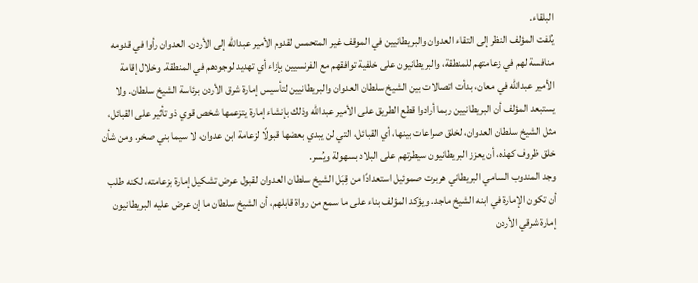البلقاء.
يُلفت المؤلف النظر إلى التقاء العدوان والبريطانيين في الموقف غير المتحمس لقدوم الأمير عبدالله إلى الأردن. العدوان رأوا في قدومه منافسة لهم في زعامتهم للمنطقة، والبريطانيون على خلفية توافقهم مع الفرنسيين بإزاء أي تهديد لوجودهم في المنطقة. وخلال إقامة الأمير عبدالله في معان، بدأت اتصالات بين الشيخ سلطان العدوان والبريطانيين لتأسيس إمارة شرق الأردن برئاسة الشيخ سلطان. ولا يستبعد المؤلف أن البريطانيين ربما أرادوا قطع الطريق على الأمير عبدالله وذلك بإنشاء إمارة يتزعمها شخص قوي ذو تأثير على القبائل، مثل الشيخ سلطان العدوان، لخلق صراعات بينها، أي القبائل، التي لن يبدي بعضها قبولًا لزعامة ابن عدوان، لا سيما بني صخر. ومن شأن خلق ظروف كهذه، أن يعزز البريطانيون سيطرتهم على البلاد بسهولة ويُسر.
وجد المندوب السامي البريطاني هربرت صموئيل استعدادًا من قِبَل الشيخ سلطان العدوان لقبول عرض تشكيل إمارة بزعامته، لكنه طلب أن تكون الإمارة في ابنه الشيخ ماجد. ويؤكد المؤلف بناء على ما سمع من رواة قابلهم، أن الشيخ سلطان ما إن عرض عليه البريطانيون إمارة شرقي الأردن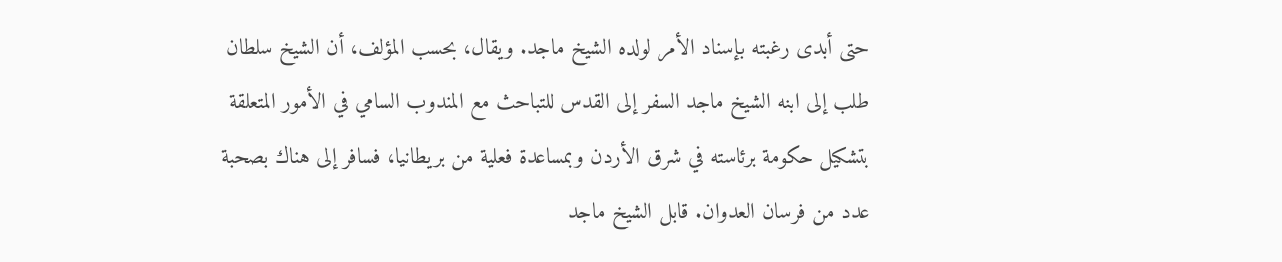حتى أبدى رغبته بإسناد الأمر لولده الشيخ ماجد. ويقال، بحسب المؤلف، أن الشيخ سلطان طلب إلى ابنه الشيخ ماجد السفر إلى القدس للتباحث مع المندوب السامي في الأمور المتعلقة بتشكيل حكومة برئاسته في شرق الأردن وبمساعدة فعلية من بريطانيا، فسافر إلى هناك بصحبة عدد من فرسان العدوان. قابل الشيخ ماجد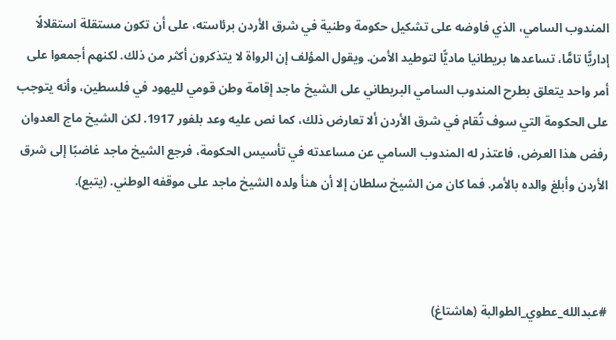المندوب السامي، الذي فاوضه على تشكيل حكومة وطنية في شرق الأردن برئاسته، على أن تكون مستقلة استقلالًا إداريًّا تامًّا، تساعدها بريطانيا ماديًّا لتوطيد الأمن. ويقول المؤلف إن الرواة لا يتذكرون أكثر من ذلك. لكنهم أجمعوا على أمر واحد يتعلق بطرح المندوب السامي البريطاني على الشيخ ماجد إقامة وطن قومي لليهود في فلسطين، وأنه يتوجب على الحكومة التي سوف تُقام في شرق الأردن ألا تعارض ذلك، كما نص عليه وعد بلفور 1917. لكن الشيخ ماج العدوان رفض هذا العرض، فاعتذر له المندوب السامي عن مساعدته في تأسيس الحكومة، فرجع الشيخ ماجد غاضبًا إلى شرق الأردن وأبلغ والده بالأمر. فما كان من الشيخ سلطان إلا أن هنأ ولده الشيخ ماجد على موقفه الوطني. (يتبع).



#عبدالله_عطوي_الطوالبة (هاشتاغ)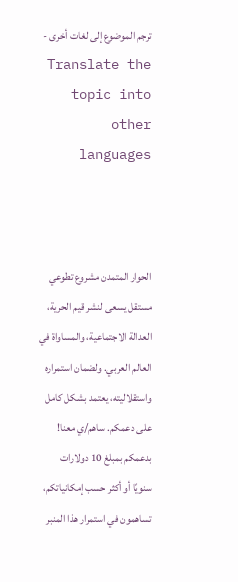ترجم الموضوع إلى لغات أخرى - Translate the topic into other languages



الحوار المتمدن مشروع تطوعي مستقل يسعى لنشر قيم الحرية، العدالة الاجتماعية، والمساواة في العالم العربي. ولضمان استمراره واستقلاليته، يعتمد بشكل كامل على دعمكم. ساهم/ي معنا! بدعمكم بمبلغ 10 دولارات سنويًا أو أكثر حسب إمكانياتكم، تساهمون في استمرار هذا المنبر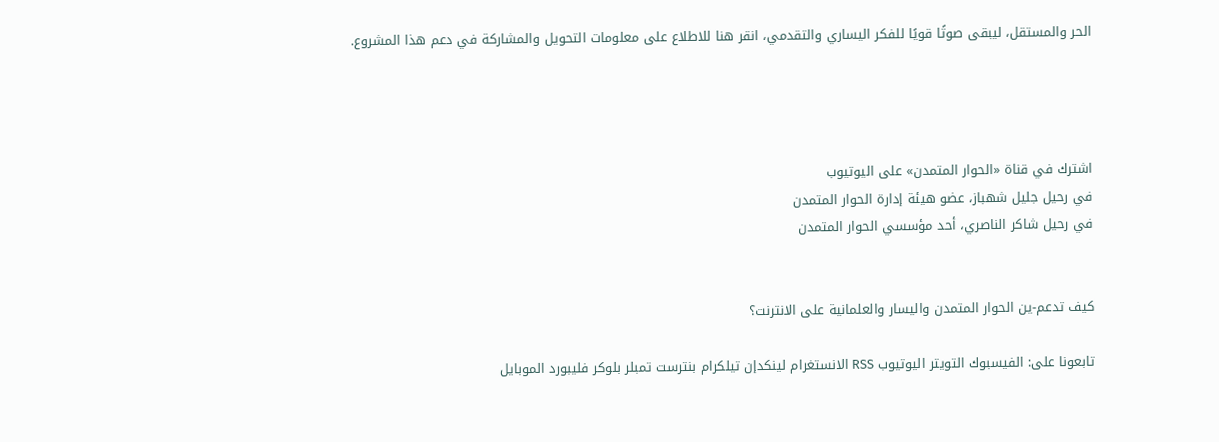الحر والمستقل، ليبقى صوتًا قويًا للفكر اليساري والتقدمي، انقر هنا للاطلاع على معلومات التحويل والمشاركة في دعم هذا المشروع.




اشترك في قناة «الحوار المتمدن» على اليوتيوب
في رحيل جليل شهباز، عضو هيئة إدارة الحوار المتمدن
في رحيل شاكر الناصري، أحد مؤسسي الحوار المتمدن


كيف تدعم-ين الحوار المتمدن واليسار والعلمانية على الانترنت؟

تابعونا على: الفيسبوك التويتر اليوتيوب RSS الانستغرام لينكدإن تيلكرام بنترست تمبلر بلوكر فليبورد الموبايل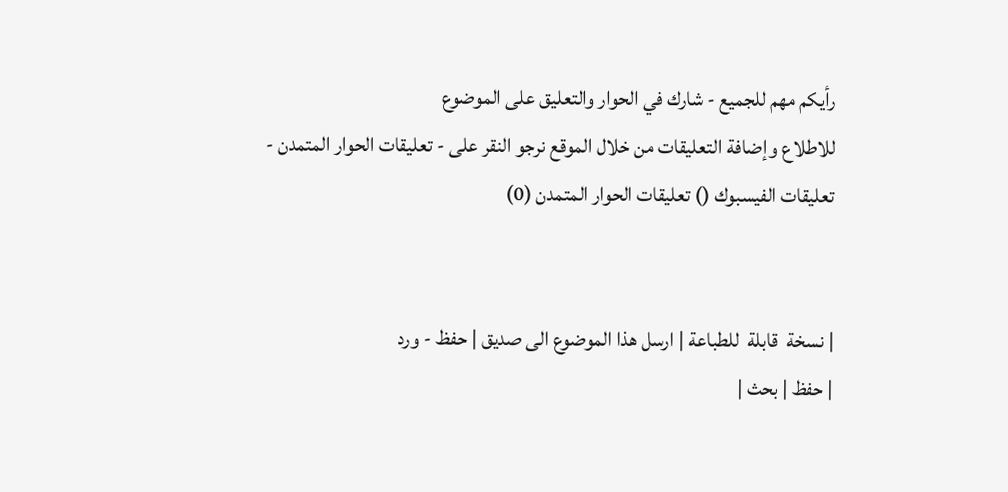رأيكم مهم للجميع - شارك في الحوار والتعليق على الموضوع
للاطلاع وإضافة التعليقات من خلال الموقع نرجو النقر على - تعليقات الحوار المتمدن -
تعليقات الفيسبوك () تعليقات الحوار المتمدن (0)


| نسخة  قابلة  للطباعة | ارسل هذا الموضوع الى صديق | حفظ - ورد
| حفظ | بحث |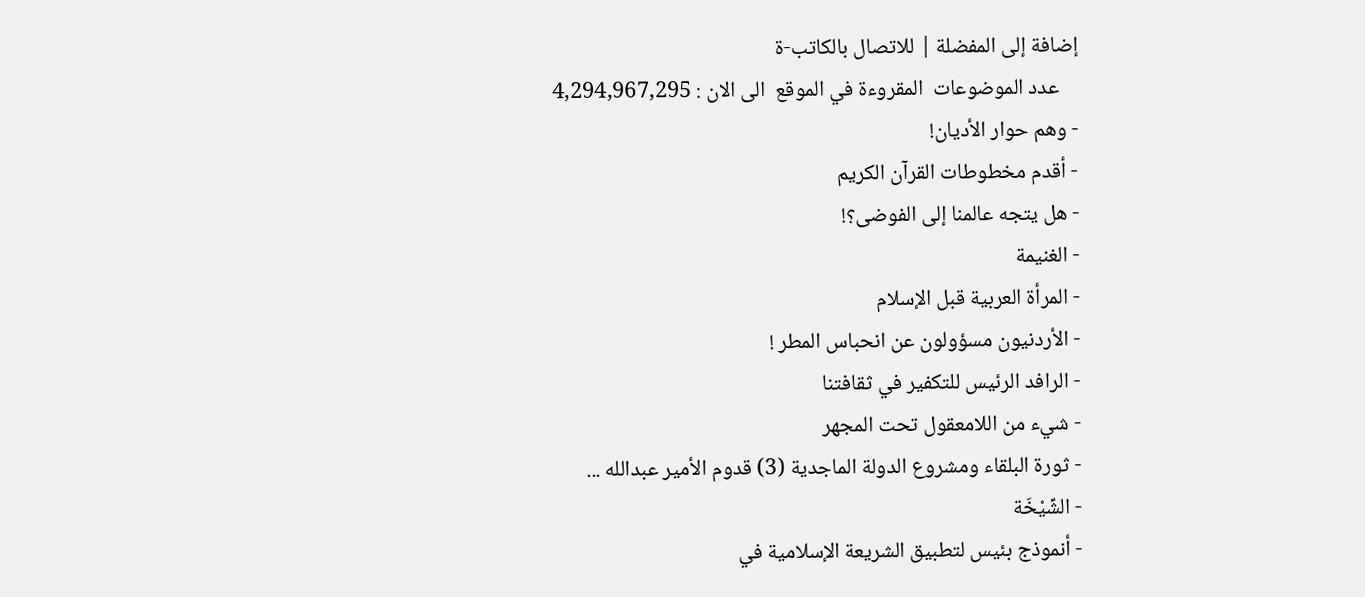إضافة إلى المفضلة | للاتصال بالكاتب-ة
    عدد الموضوعات  المقروءة في الموقع  الى الان : 4,294,967,295
- وهم حوار الأديان!
- أقدم مخطوطات القرآن الكريم
- هل يتجه عالمنا إلى الفوضى؟!
- الغنيمة
- المرأة العربية قبل الإسلام
- الأردنيون مسؤولون عن انحباس المطر !
- الرافد الرئيس للتكفير في ثقافتنا
- شيء من اللامعقول تحت المجهر
- ثورة البلقاء ومشروع الدولة الماجدية (3) قدوم الأمير عبدالله ...
- الشِّيْخَة
- أنموذج بئيس لتطبيق الشريعة الإسلامية في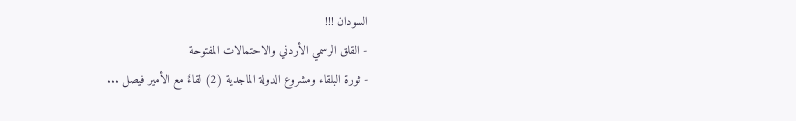السودان !!!
- القلق الرسمي الأردني والاحتمالات المفتوحة
- ثورة البلقاء ومشروع الدولة الماجدية (2) لقاءٌ مع الأمير فيصل ...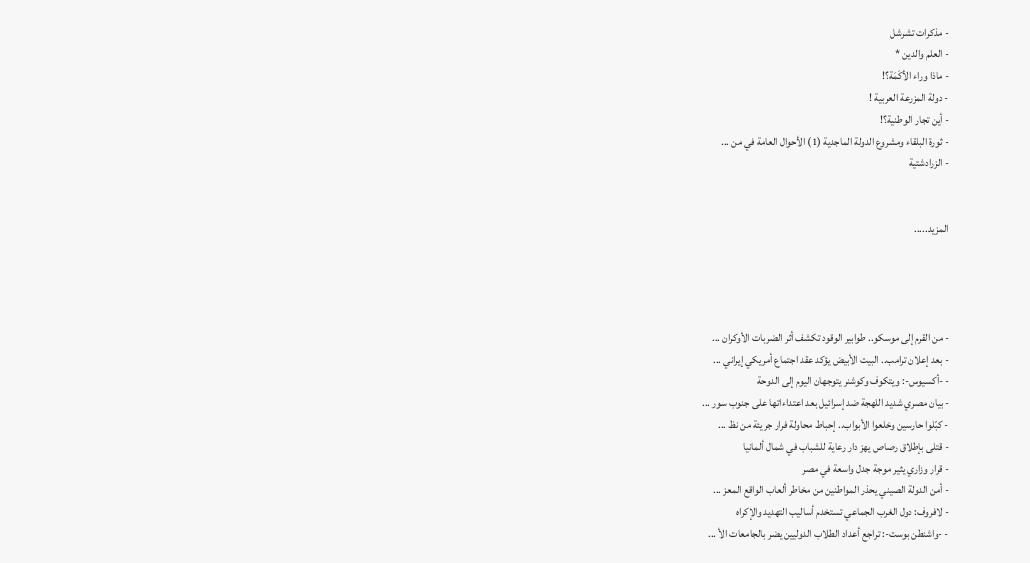- مذكرات تشرشل
- العلم والدين *
- ماذا وراء الأكَمَة؟!
- دولة المزرعة العربية !
- أين تجار الوطنية؟!
- ثورة البلقاء ومشروع الدولة الماجدية (1) الأحوال العامة في من ...
- الزرادشتية


المزيد.....




- من القرم إلى موسكو.. طوابير الوقود تكشف أثر الضربات الأوكران ...
- بعد إعلان ترامب.. البيت الأبيض يؤكد عقد اجتماع أمريكي إيراني ...
- -أكسيوس-: ويتكوف وكوشنر يتوجهان اليوم إلى الدوحة
- بيان مصري شديد اللهجة ضد إسرائيل بعد اعتداءاتها على جنوب سور ...
- كبّلوا حارسين وخلعوا الأبواب.. إحباط محاولة فرار جريئة من نظ ...
- قتلى بإطلاق رصاص يهز دار رعاية للشباب في شمال ألمانيا
- قرار وزاري يثير موجة جدل واسعة في مصر
- أمن الدولة الصيني يحذر المواطنين من مخاطر ألعاب الواقع المعز ...
- لافروف: دول الغرب الجماعي تستخدم أساليب التهديد والإكراه
- -واشنطن بوست-: تراجع أعداد الطلاب الدوليين يضر بالجامعات الأ ...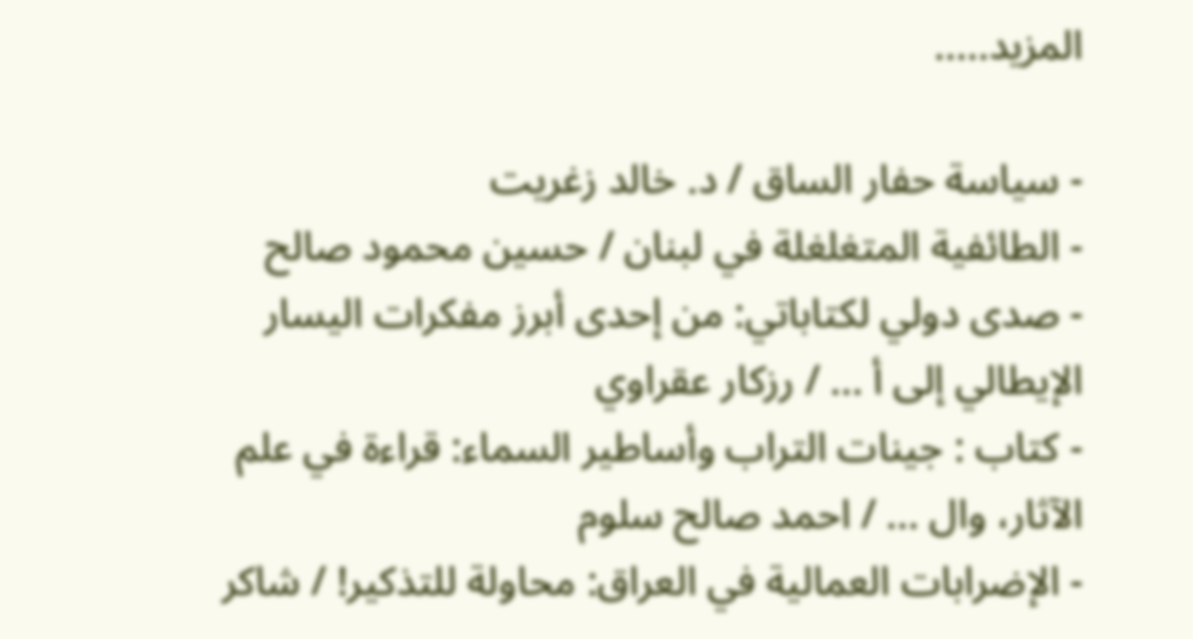المزيد.....

- سياسة حفار الساق / د. خالد زغريت
- الطائفية المتغلغلة في لبنان / حسين محمود صالح
- صدى دولي لكتاباتي: من إحدى أبرز مفكرات اليسار الإيطالي إلى أ ... / رزكار عقراوي
- كتاب : جينات التراب وأساطير السماء: قراءة في علم الآثار، وال ... / احمد صالح سلوم
- الإضرابات العمالية في العراق: محاولة للتذكير! / شاكر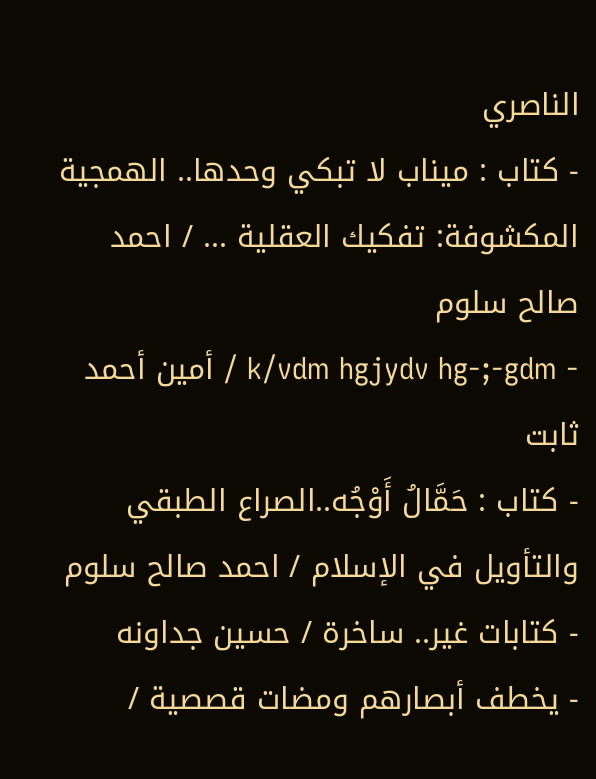الناصري
- كتاب : ميناب لا تبكي وحدها.. الهمجية المكشوفة: تفكيك العقلية ... / احمد صالح سلوم
- k/vdm hgjydv hg-;-gdm / أمين أحمد ثابت
- كتاب : حَمَّالُ أَوْجُه..الصراع الطبقي والتأويل في الإسلام / احمد صالح سلوم
- كتابات غير.. ساخرة / حسين جداونه
- يخطف أبصارهم ومضات قصصية /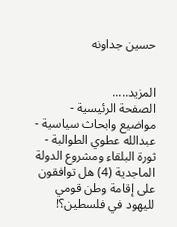حسين جداونه


المزيد.....
الصفحة الرئيسية - مواضيع وابحاث سياسية - عبدالله عطوي الطوالبة - ثورة البلقاء ومشروع الدولة الماجدية (4) هل توافقون على إقامة وطن قومي لليهود في فلسطين؟!